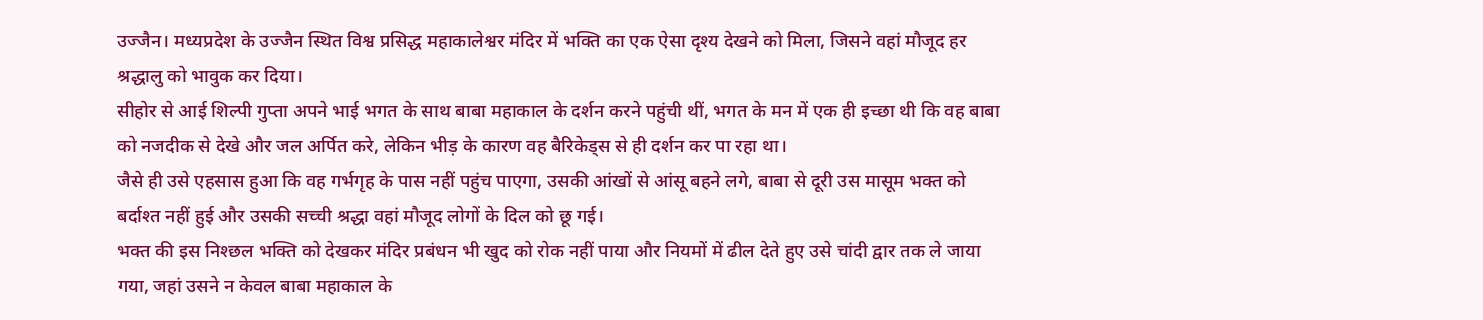उज्जैन। मध्यप्रदेश के उज्जैन स्थित विश्व प्रसिद्ध महाकालेश्वर मंदिर में भक्ति का एक ऐसा दृश्य देखने को मिला, जिसने वहां मौजूद हर श्रद्धालु को भावुक कर दिया।
सीहोर से आई शिल्पी गुप्ता अपने भाई भगत के साथ बाबा महाकाल के दर्शन करने पहुंची थीं, भगत के मन में एक ही इच्छा थी कि वह बाबा को नजदीक से देखे और जल अर्पित करे, लेकिन भीड़ के कारण वह बैरिकेड्स से ही दर्शन कर पा रहा था।
जैसे ही उसे एहसास हुआ कि वह गर्भगृह के पास नहीं पहुंच पाएगा, उसकी आंखों से आंसू बहने लगे, बाबा से दूरी उस मासूम भक्त को बर्दाश्त नहीं हुई और उसकी सच्ची श्रद्धा वहां मौजूद लोगों के दिल को छू गई।
भक्त की इस निश्छल भक्ति को देखकर मंदिर प्रबंधन भी खुद को रोक नहीं पाया और नियमों में ढील देते हुए उसे चांदी द्वार तक ले जाया गया, जहां उसने न केवल बाबा महाकाल के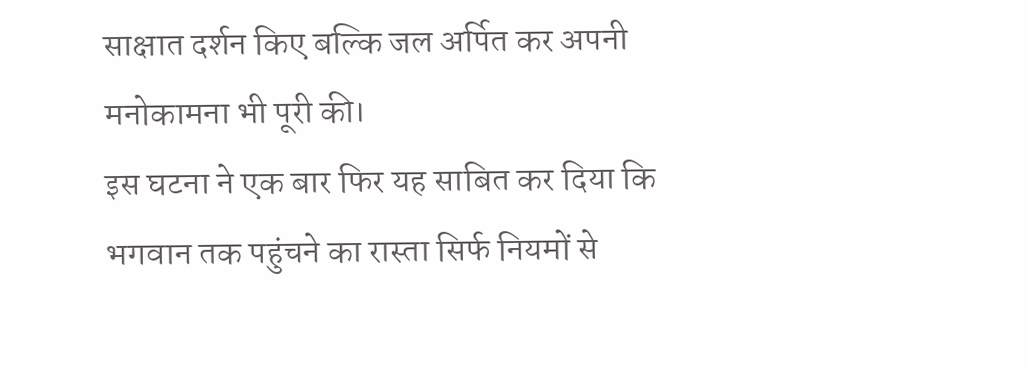साक्षात दर्शन किए बल्कि जल अर्पित कर अपनी मनोकामना भी पूरी की।
इस घटना ने एक बार फिर यह साबित कर दिया कि भगवान तक पहुंचने का रास्ता सिर्फ नियमों से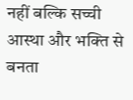नहीं बल्कि सच्ची आस्था और भक्ति से बनता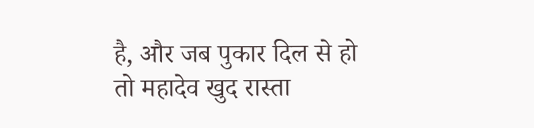है, और जब पुकार दिल से हो तो महादेव खुद रास्ता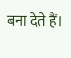बना देते हैं।